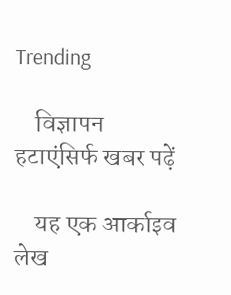Trending

    विज्ञापन हटाएंसिर्फ खबर पढ़ें

    यह एक आर्काइव लेख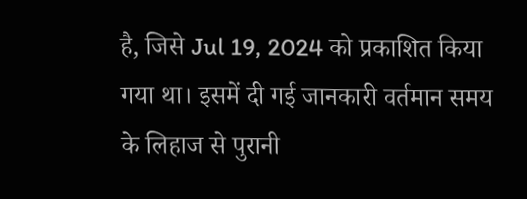है, जिसे Jul 19, 2024 को प्रकाशित किया गया था। इसमें दी गई जानकारी वर्तमान समय के लिहाज से पुरानी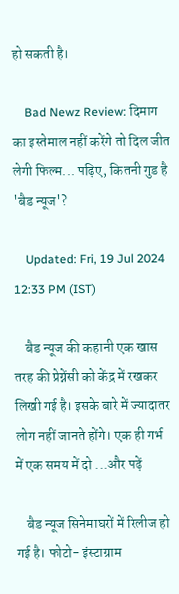हो सकती है।

    Bad Newz Review: दिमाग का इस्तेमाल नहीं करेंगे तो दिल जीत लेगी फिल्म... पढ़िए, कितनी गुड है 'बैड न्यूज'?

    Updated: Fri, 19 Jul 2024 12:33 PM (IST)

    बैड न्यूज की कहानी एक खास तरह की प्रेग्नेंसी को केंद्र में रखकर लिखी गई है। इसके बारे में ज्यादातर लोग नहीं जानते होंगे। एक ही गर्भ में एक समय में दो ...और पढ़ें

    बैड न्यूज सिनेमाघरों में रिलीज हो गई है। फोटो- इंस्टाग्राम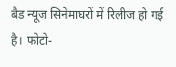बैड न्यूज सिनेमाघरों में रिलीज हो गई है। फोटो-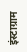इंस्टाग्राम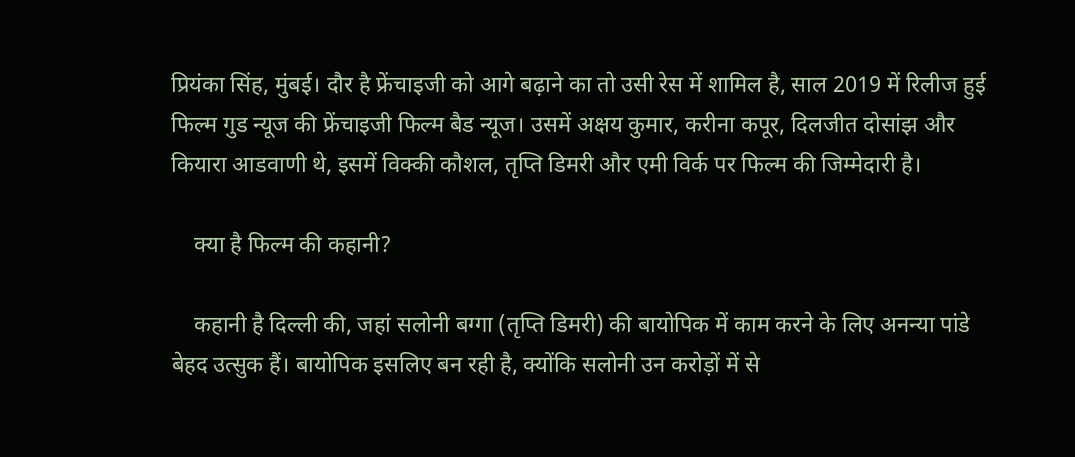प्रियंका सिंह, मुंबई। दौर है फ्रेंचाइजी को आगे बढ़ाने का तो उसी रेस में शामिल है, साल 2019 में रिलीज हुई फिल्म गुड न्यूज की फ्रेंचाइजी फिल्म बैड न्यूज। उसमें अक्षय कुमार, करीना कपूर, दिलजीत दोसांझ और कियारा आडवाणी थे, इसमें विक्की कौशल, तृप्ति डिमरी और एमी विर्क पर फिल्म की जिम्मेदारी है।

    क्या है फिल्म की कहानी?

    कहानी है दिल्ली की, जहां सलोनी बग्गा (तृप्ति डिमरी) की बायोपिक में काम करने के लिए अनन्या पांडे बेहद उत्सुक हैं। बायोपिक इसलिए बन रही है, क्योंकि सलोनी उन करोड़ों में से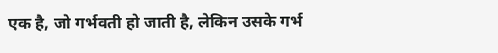एक है, जो गर्भवती हो जाती है, लेकिन उसके गर्भ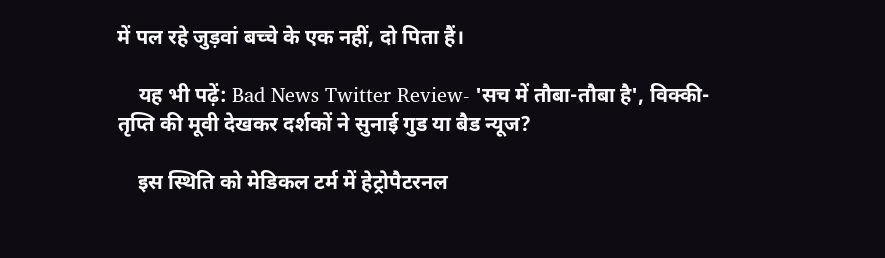में पल रहे जुड़वां बच्चे के एक नहीं, दो पिता हैं।

    यह भी पढ़ें: Bad News Twitter Review- 'सच में तौबा-तौबा है', विक्की-तृप्ति की मूवी देखकर दर्शकों ने सुनाई गुड या बैड न्‍यूज?

    इस स्थिति को मेडिकल टर्म में हेट्रोपैटरनल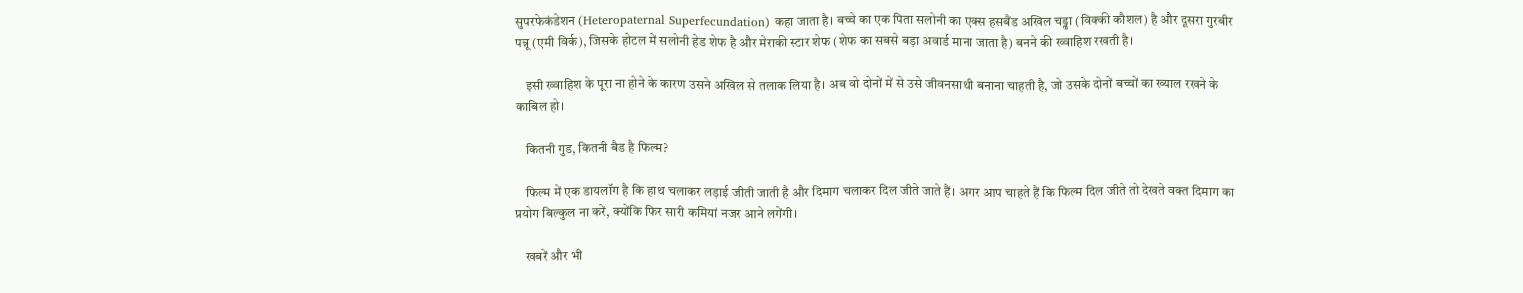सुपरफेकंडेशन (Heteropaternal Superfecundation) कहा जाता है। बच्चे का एक पिता सलोनी का एक्स हसबैंड अखिल चड्ढा (विक्की कौशल) है और दूसरा गुरबीर पन्नू (एमी विर्क), जिसके होटल में सलोनी हेड शेफ है और मेराकी स्टार शेफ (शेफ का सबसे बड़ा अवार्ड माना जाता है) बनने की ख्वाहिश रखती है।

    इसी ख्वाहिश के पूरा ना होने के कारण उसने अखिल से तलाक लिया है। अब वो दोनों में से उसे जीवनसाथी बनाना चाहती है, जो उसके दोनों बच्चों का ख्याल रखने के काबिल हो।

    कितनी गुड, कितनी बैड है फिल्म?

    फिल्म में एक डायलॉग है कि हाथ चलाकर लड़ाई जीती जाती है और दिमाग चलाकर दिल जीते जाते हैं। अगर आप चाहते हैं कि फिल्म दिल जीते तो देखते वक्त दिमाग का प्रयोग बिल्कुल ना करें, क्योंकि फिर सारी कमियां नजर आने लगेंगी।

    खबरें और भी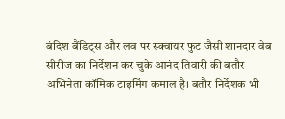बंदिश बैंडिट्स और लव पर स्क्वायर फुट जैसी शानदार वेब सीरीज का निर्देशन कर चुके आनंद तिवारी की बतौर अभिनेता कॉमिक टाइमिंग कमाल है। बतौर निर्देशक भी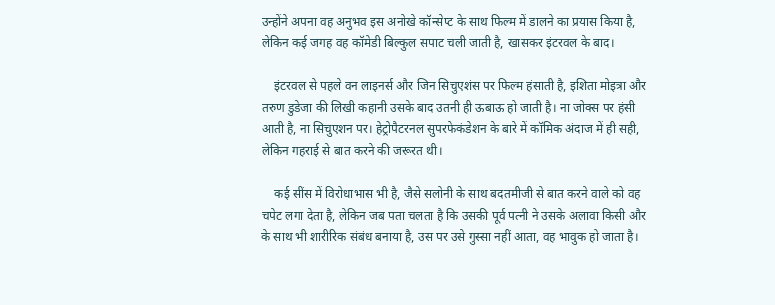उन्होंने अपना वह अनुभव इस अनोखे कॉन्सेप्ट के साथ फिल्म में डालने का प्रयास किया है, लेकिन कई जगह वह कॉमेडी बिल्कुल सपाट चली जाती है, खासकर इंटरवल के बाद।

    इंटरवल से पहले वन लाइनर्स और जिन सिचुएशंस पर फिल्म हंसाती है, इशिता मोइत्रा और तरुण डुडेजा की लिखी कहानी उसके बाद उतनी ही ऊबाऊ हो जाती है। ना जोक्स पर हंसी आती है, ना सिचुएशन पर। हेट्रोपैटरनल सुपरफेकंडेशन के बारे में कॉमिक अंदाज में ही सही, लेकिन गहराई से बात करने की जरूरत थी।

    कई सींस में विरोधाभास भी है, जैसे सलोनी के साथ बदतमीजी से बात करने वाले को वह चपेट लगा देता है, लेकिन जब पता चलता है कि उसकी पूर्व पत्नी ने उसके अलावा किसी और के साथ भी शारीरिक संबंध बनाया है, उस पर उसे गुस्सा नहीं आता, वह भावुक हो जाता है।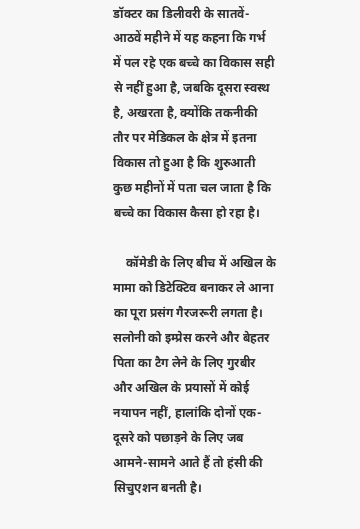डॉक्टर का डिलीवरी के सातवें-आठवें महीने में यह कहना कि गर्भ में पल रहे एक बच्चे का विकास सही से नहीं हुआ है, जबकि दूसरा स्वस्थ है, अखरता है, क्योंकि तकनीकी तौर पर मेडिकल के क्षेत्र में इतना विकास तो हुआ है कि शुरुआती कुछ महीनों में पता चल जाता है कि बच्चे का विकास कैसा हो रहा है।

    कॉमेडी के लिए बीच में अखिल के मामा को डिटेक्टिव बनाकर ले आना का पूरा प्रसंग गैरजरूरी लगता है। सलोनी को इम्प्रेस करने और बेहतर पिता का टैग लेने के लिए गुरबीर और अखिल के प्रयासों में कोई नयापन नहीं, हालांकि दोनों एक-दूसरे को पछाड़ने के लिए जब आमने-सामने आते हैं तो हंसी की सिचुएशन बनती है।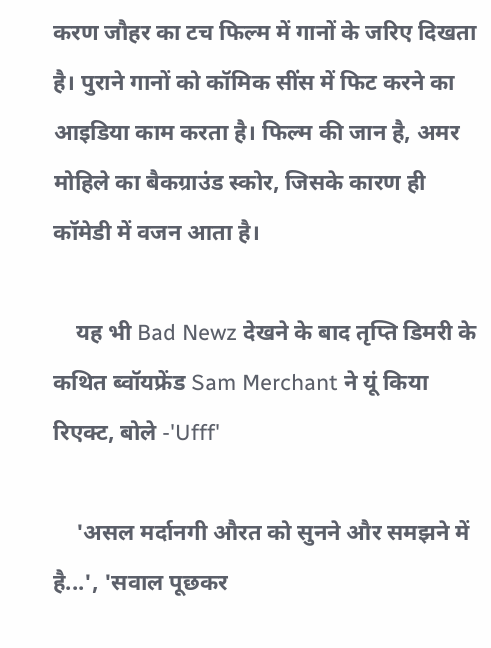करण जौहर का टच फिल्म में गानों के जरिए दिखता है। पुराने गानों को कॉमिक सींस में फिट करने का आइडिया काम करता है। फिल्म की जान है, अमर मोहिले का बैकग्राउंड स्कोर, जिसके कारण ही कॉमेडी में वजन आता है।

    यह भी Bad Newz देखने के बाद तृप्ति डिमरी के कथित ब्वॉयफ्रेंड Sam Merchant ने यूं किया रिएक्ट, बोले -'Ufff'

    'असल मर्दानगी औरत को सुनने और समझने में है...', 'सवाल पूछकर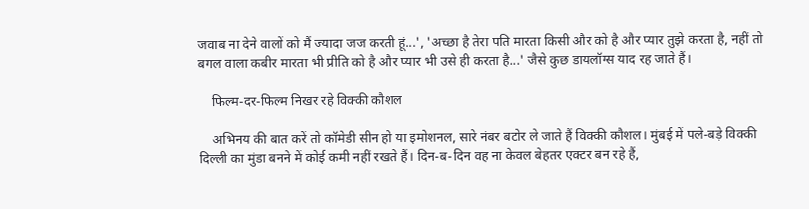जवाब ना देने वालों को मैं ज्यादा जज करती हूं...', 'अच्छा है तेरा पति मारता किसी और को है और प्यार तुझे करता है, नहीं तो बगल वाला कबीर मारता भी प्रीति को है और प्यार भी उसे ही करता है...' जैसे कुछ डायलॉग्स याद रह जाते हैं।

    फिल्म-दर-फिल्म निखर रहे विक्की कौशल

    अभिनय की बात करें तो कॉमेडी सीन हो या इमोशनल, सारे नंबर बटोर ले जाते हैं विक्की कौशल। मुंबई में पले-बड़े विक्की दिल्ली का मुंडा बनने में कोई कमी नहीं रखते हैं। दिन-ब-दिन वह ना केवल बेहतर एक्टर बन रहे हैं,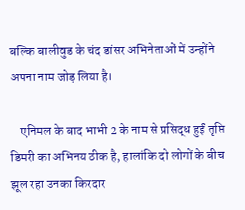बल्कि बालीवुड के चंद डांसर अभिनेताओं में उन्होंने अपना नाम जोड़ लिया है।

    एनिमल के बाद भाभी 2 के नाम से प्रसिद्ध हुईं तृप्ति डिमरी का अभिनय ठीक है, हालांकि दो लोगों के बीच झूल रहा उनका किरदार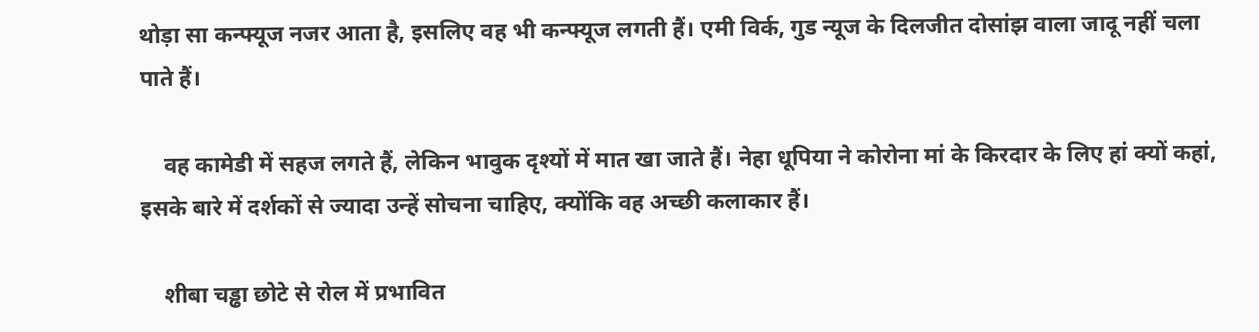थोड़ा सा कन्फ्यूज नजर आता है, इसलिए वह भी कन्फ्यूज लगती हैं। एमी विर्क, गुड न्यूज के दिलजीत दोसांझ वाला जादू नहीं चला पाते हैं।

    वह कामेडी में सहज लगते हैं, लेकिन भावुक दृश्यों में मात खा जाते हैं। नेहा धूपिया ने कोरोना मां के किरदार के लिए हां क्यों कहां, इसके बारे में दर्शकों से ज्यादा उन्हें सोचना चाहिए, क्योंकि वह अच्छी कलाकार हैं।

    शीबा चड्ढा छोटे से रोल में प्रभावित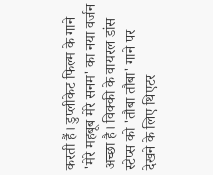करती हैं। डुप्लीकेट फिल्म के गाने 'मेरे महबूब मेरे सनम' का नया वर्जन अच्छा है। विक्की के वायरल डांस स्टेप्स को 'तौबा तौबा' गाने पर देखने के लिए थिएटर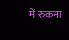में रुकना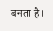बनता है।